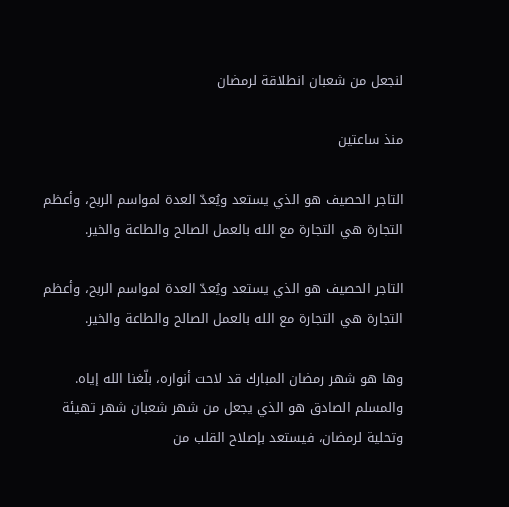لنجعل من شعبان انطلاقة لرمضان

منذ ساعتين

التاجر الحصيف هو الذي يستعد ويُعدّ العدة لمواسم الربح، وأعظم التجارة هي التجارة مع الله بالعمل الصالح والطاعة والخير.

التاجر الحصيف هو الذي يستعد ويُعدّ العدة لمواسم الربح، وأعظم التجارة هي التجارة مع الله بالعمل الصالح والطاعة والخير.

وها هو شهر رمضان المبارك قد لاحت أنواره، بلّغنا الله إياه.
والمسلم الصادق هو الذي يجعل من شهر شعبان شهر تهيئة وتحلية لرمضان، فيستعد بإصلاح القلب من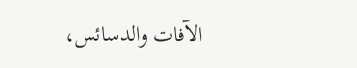الآفات والدسائس،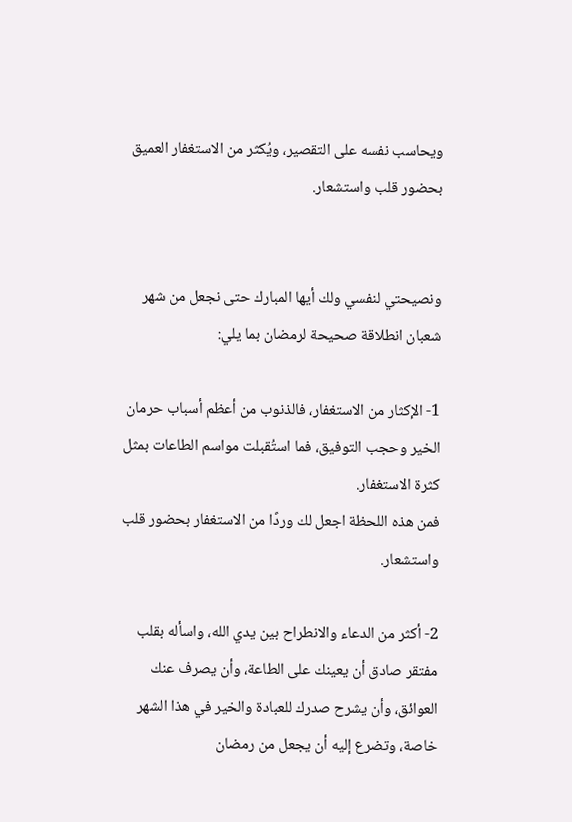ويحاسب نفسه على التقصير، ويُكثر من الاستغفار العميق بحضور قلب واستشعار.


ونصيحتي لنفسي ولك أيها المبارك حتى نجعل من شهر شعبان انطلاقة صحيحة لرمضان بما يلي:

1- الإكثار من الاستغفار، فالذنوب من أعظم أسباب حرمان الخير وحجب التوفيق، فما استُقبلت مواسم الطاعات بمثل كثرة الاستغفار.
فمن هذه اللحظة اجعل لك وردًا من الاستغفار بحضور قلب واستشعار.

2- أكثر من الدعاء والانطراح بين يدي الله، واسأله بقلب مفتقر صادق أن يعينك على الطاعة، وأن يصرف عنك العوائق، وأن يشرح صدرك للعبادة والخير في هذا الشهر خاصة، وتضرع إليه أن يجعل من رمضان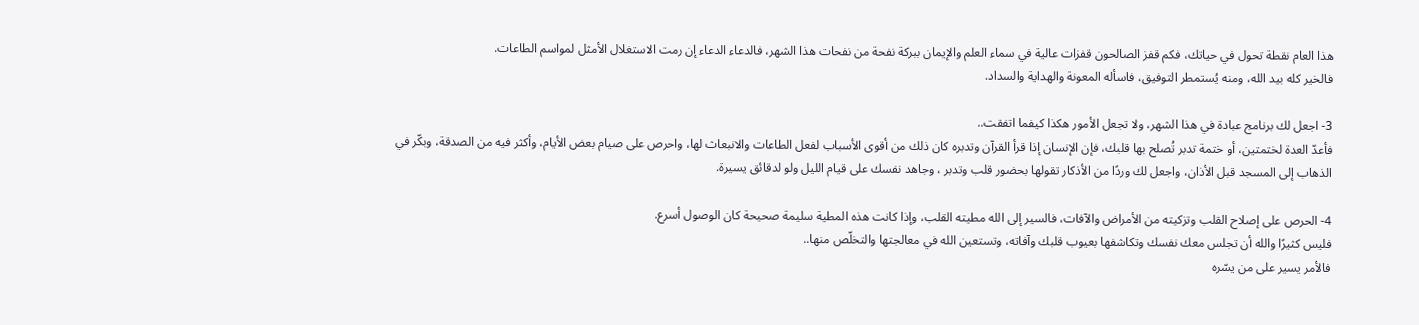هذا العام نقطة تحول في حياتك، فكم قفز الصالحون قفزات عالية في سماء العلم والإيمان ببركة نفحة من نفحات هذا الشهر، فالدعاء الدعاء إن رمت الاستغلال الأمثل لمواسم الطاعات.
فالخير كله بيد الله، ومنه يُستمطر التوفيق، فاسأله المعونة والهداية والسداد.

3- اجعل لك برنامج عبادة في هذا الشهر، ولا تجعل الأمور هكذا كيفما اتفقت..
فأعدّ العدة لختمتين، أو ختمة تدبر تُصلح بها قلبك، فإن الإنسان إذا قرأ القرآن وتدبره كان ذلك من أقوى الأسباب لفعل الطاعات والانبعاث لها، واحرص على صيام بعض الأيام، وأكثر فيه من الصدقة، وبكّر في الذهاب إلى المسجد قبل الأذان، واجعل لك وردًا من الأذكار تقولها بحضور قلب وتدبر ، وجاهد نفسك على قيام الليل ولو لدقائق يسيرة.

4- الحرص على إصلاح القلب وتزكيته من الأمراض والآفات، فالسير إلى الله مطيته القلب، وإذا كانت هذه المطية سليمة صحيحة كان الوصول أسرع.
فليس كثيرًا والله أن تجلس معك نفسك وتكاشفها بعيوب قلبك وآفاته، وتستعين الله في معالجتها والتخلّص منها..
فالأمر يسير على من يسّره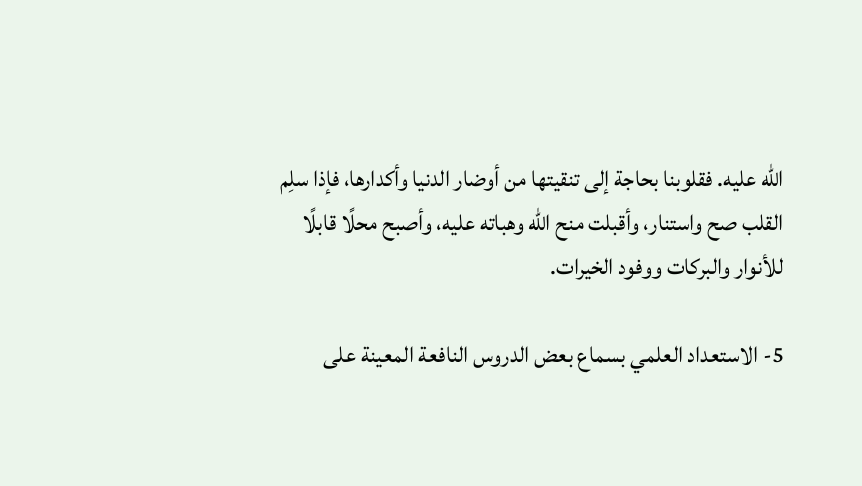الله عليه. فقلوبنا بحاجة إلى تنقيتها من أوضار الدنيا وأكدارها، فإذا سلِم القلب صح واستنار، وأقبلت منح الله وهباته عليه، وأصبح محلًا قابلًا للأنوار والبركات ووفود الخيرات.

5- الاستعداد العلمي بسماع بعض الدروس النافعة المعينة على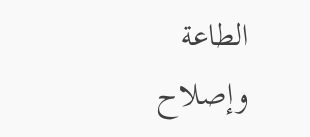الطاعة وإصلاح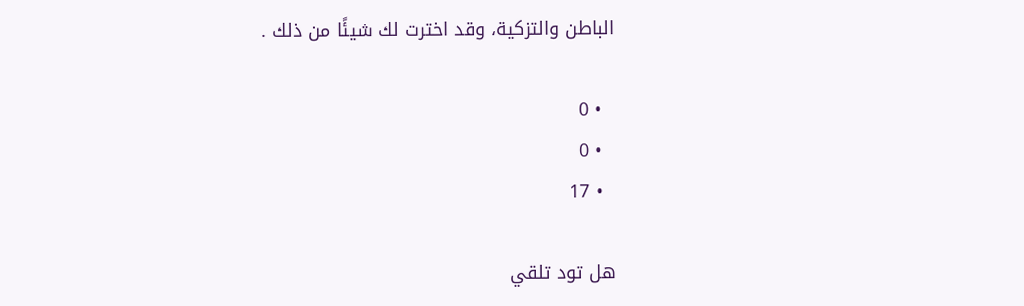الباطن والتزكية، وقد اخترت لك شيئًا من ذلك .

  • 0
  • 0
  • 17

هل تود تلقي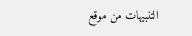التنبيهات من موقع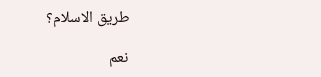طريق الاسلام؟

نعم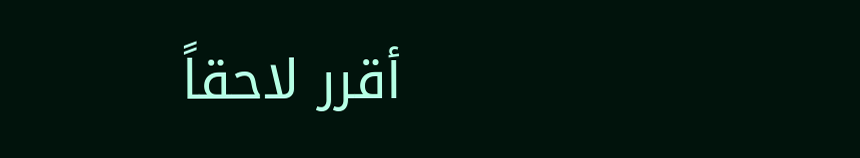أقرر لاحقاً